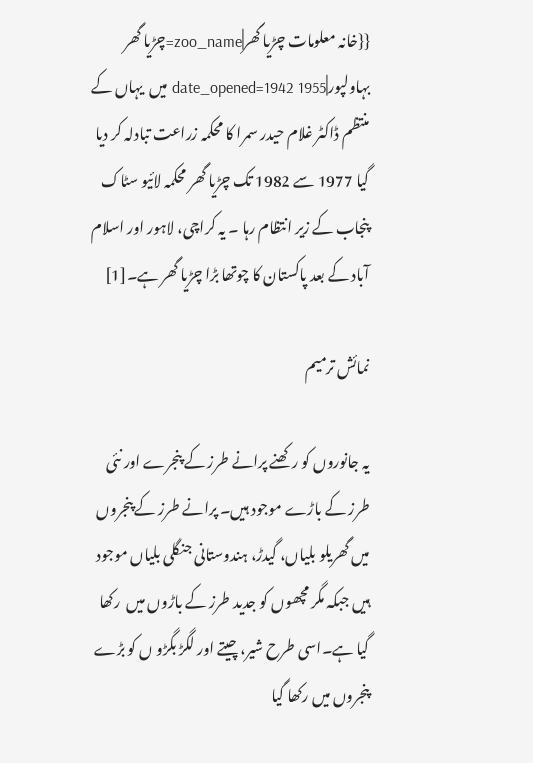{{خانہ معلومات چڑیا گھر|zoo_name=چڑیا گھر بہاولپور|date_opened=1942 1955 میں  یہاں کے منتظم ڈاکٹر غلام حیدر سمرا کا محکمہ زراعت تبادلہ کر دیا گیا 1977 سے 1982 تک چڑیا گھر محکمہ لائیو سٹاک پنجاب کے زیر انتظام رہا ۔ یہ کراچی، لاہور اور اسلام آباد کے بعد پاکستان کا چوتھا بڑا چڑیا گھر ہے۔[1]

نمائش ترمیم

یہ جانوروں کو رکھنے پرانے طرز کے پنجرے اور نئی طرز کے باڑے موجود ہیں۔ پرانے طرز کے پنجروں میں گھریلو بلیاں، گیدڑ، ہندوستانی جنگلی بلیاں موجود ہیں جبکہ مگر مچھوں کو جدید طرز کے باڑوں میں  رکھا گیا ہے۔اسی طرح شیر، چیتے اور لگڑ بگڑو ں کو بڑے پنجروں میں رکھا گیا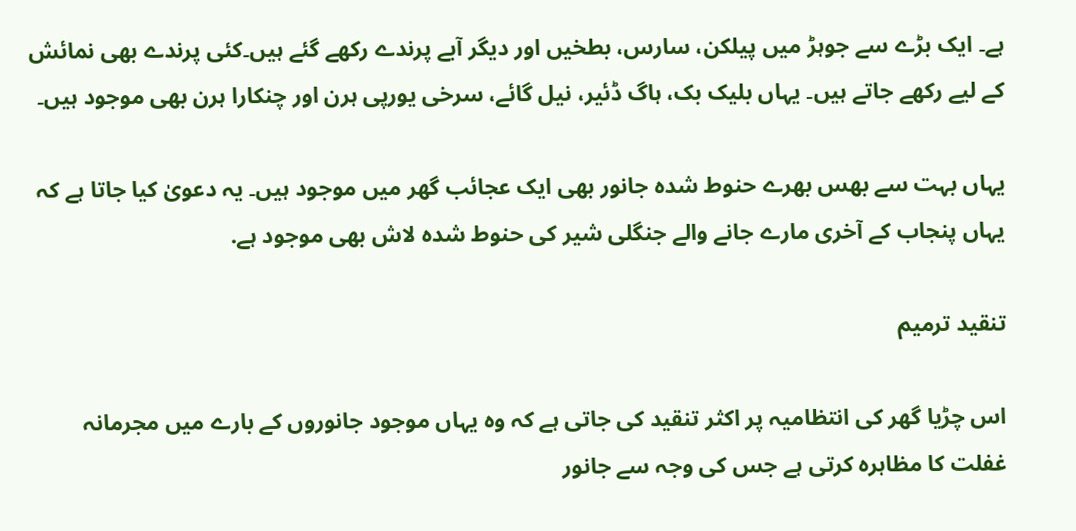ہے۔ ایک بڑے سے جوہڑ میں پیلکن، سارس، بطخیں اور دیگر آبے پرندے رکھے گئے ہیں۔کئی پرندے بھی نمائش کے لیے رکھے جاتے ہیں۔ یہاں بلیک بک، ہاگ ڈئیر، نیل گائے، سرخی یورپی ہرن اور چنکارا ہرن بھی موجود ہیں۔

یہاں بہت سے بھس بھرے حنوط شدہ جانور بھی ایک عجائب گھر میں موجود ہیں۔ یہ دعویٰ کیا جاتا ہے کہ یہاں پنجاب کے آخری مارے جانے والے جنگلی شیر کی حنوط شدہ لاش بھی موجود ہے.

تنقید ترمیم

اس چڑیا گھر کی انتظامیہ پر اکثر تنقید کی جاتی ہے کہ وہ یہاں موجود جانوروں کے بارے میں مجرمانہ غفلت کا مظاہرہ کرتی ہے جس کی وجہ سے جانور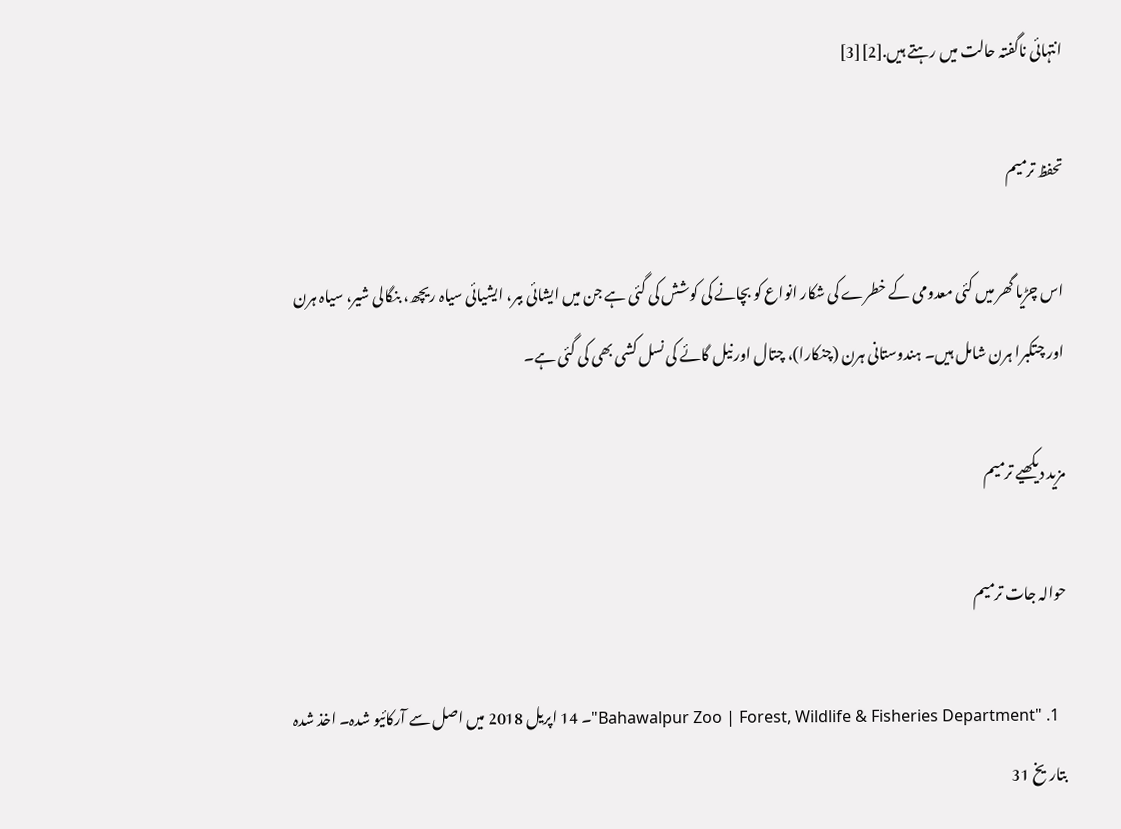انتہائی ناگفتہ حالت میں رہتے ہیں.[2][3]

تحفظ ترمیم

اس چڑیا گھر میں کئی معدومی کے خطرے کی شکار انواع کو بچانے کی کوشش کی گئی ہے جن میں ایشائی ببر، ایشیائی سیاہ ریچھ، بنگالی شیر، سیاہ ہرن اور چتکبرا ہرن شامل ہیں۔ ہندوستانی ہرن (چنکارا)، چتال اور نیل گائے کی نسل کشی بھی کی گئی ہے۔

مزید دیکھیے ترمیم

حوالہ جات ترمیم

  1. "Bahawalpur Zoo | Forest, Wildlife & Fisheries Department"۔ 14 اپریل 2018 میں اصل سے آرکائیو شدہ۔ اخذ شدہ بتاریخ 31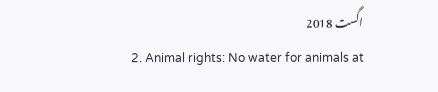اگست 2018
  2. Animal rights: No water for animals at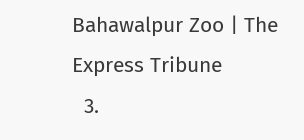Bahawalpur Zoo | The Express Tribune
  3.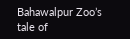Bahawalpur Zoo’s tale of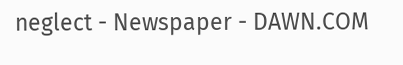neglect - Newspaper - DAWN.COM